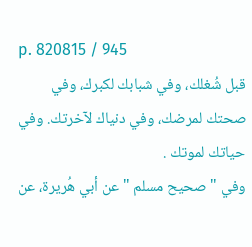p. 820815 / 945
قبل شُغلك، وفي شبابك لكبرك، وفي صحتك لمرضك، وفي دنياك لآخرتك. وفي حياتك لموتك .
وفي " صحيح مسلم " عن أبي هُريرة، عن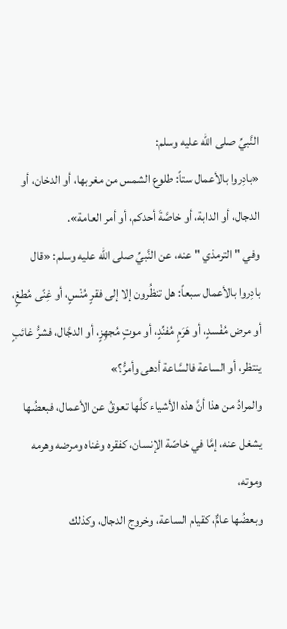النَّبيِّ صلى الله عليه وسلم:
«بادِروا بالأعمال ستاً: طلوع الشمس من مغربها، أو الدخان، أو الدجال، أو الدابة، أو خاصَّةَ أحدكم، أو أمر العامة».
وفي " الترمذي " عنه، عن النَّبيِّ صلى الله عليه وسلم: «قال بادِروا بالأعمال سبعاً: هل تنظُرون إلا إلى فقرٍ مُنْسٍ، أو غِنًى مُطغٍ، أو مرض مُفْسدٍ، أو هَرَمٍ مُفنِّدٍ، أو موتٍ مُجهِزٍ، أو الدجَّال، فشرُّ غائبٍ ينتظر، أو الساعة فالسَّاعة أدهى وأمرُّ؟»
والمرادُ من هذا أنَّ هذه الأشياء كلَّها تعوقُ عن الأعمال، فبعضُها يشغل عنه، إمَّا في خاصّة الإنسان، كفقره وغناه ومرضه وهرمه وموته،
وبعضُها عامٌّ، كقيام الساعة، وخروج الدجال، وكذلك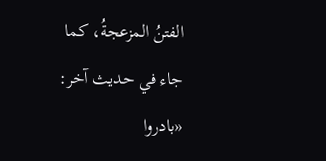الفتنُ المزعجةُ، كما جاء في حديث آخر:
«بادروا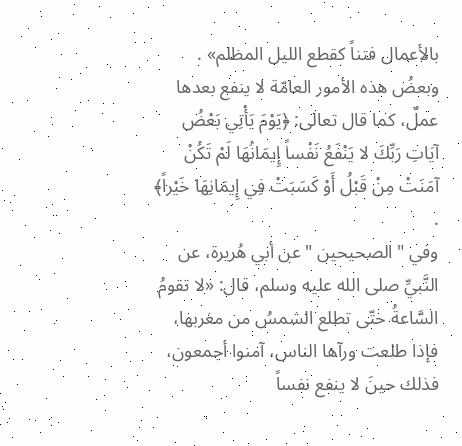بالأعمال فتناً كقطع الليل المظلم» .
وبعضُ هذه الأمور العامّة لا ينفع بعدها عملٌ، كما قال تعالى: ﴿يَوْمَ يَأْتِي بَعْضُ آيَاتِ رَبِّكَ لا يَنْفَعُ نَفْساً إِيمَانُهَا لَمْ تَكُنْ آمَنَتْ مِنْ قَبْلُ أَوْ كَسَبَتْ فِي إِيمَانِهَا خَيْراً﴾ .
وفي " الصحيحين " عن أبي هُريرة، عن النَّبيِّ صلى الله عليه وسلم، قال: «لا تقومُ السَّاعةُ حتّى تطلع الشمسُ من مغربها، فإذا طلعت ورآها الناس، آمنوا أجمعون، فذلك حينَ لا ينفع نفساً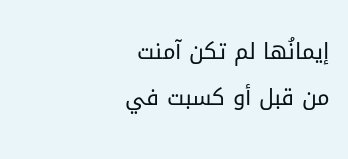إيمانُها لم تكن آمنت من قبل أو كسبت في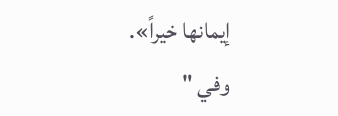إيمانها خيراً».
وفي "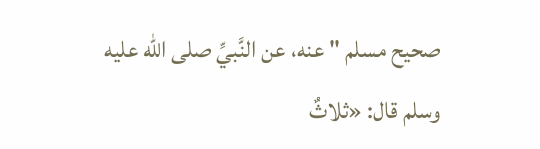صحيح مسلم " عنه، عن النَّبيِّ صلى الله عليه وسلم قال: «ثلاثٌ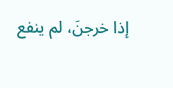إذا خرجنَ، لم ينفع